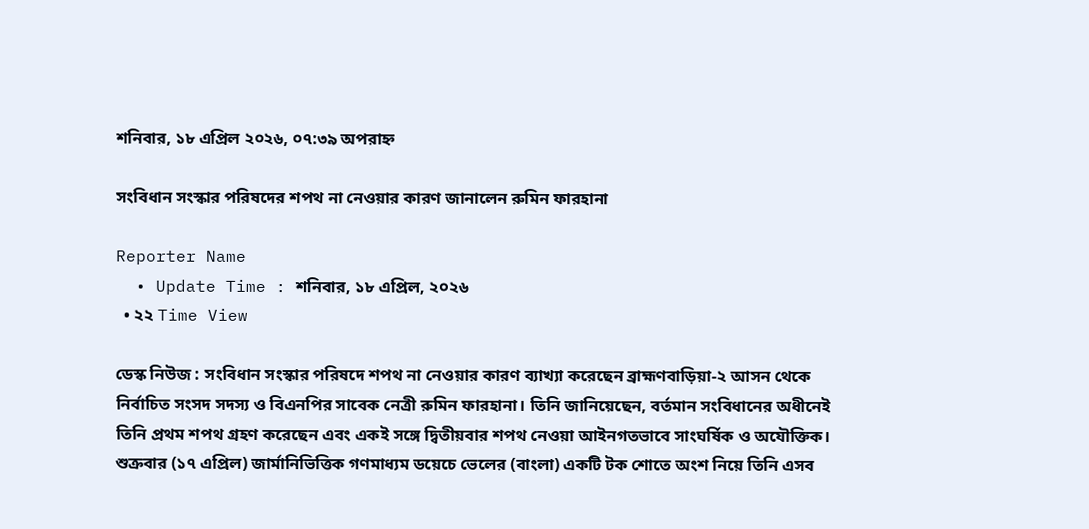শনিবার, ১৮ এপ্রিল ২০২৬, ০৭:৩৯ অপরাহ্ন

সংবিধান সংস্কার পরিষদের শপথ না নেওয়ার কারণ জানালেন রুমিন ফারহানা

Reporter Name
  • Update Time : শনিবার, ১৮ এপ্রিল, ২০২৬
  • ২২ Time View

ডেস্ক নিউজ : সংবিধান সংস্কার পরিষদে শপথ না নেওয়ার কারণ ব্যাখ্যা করেছেন ব্রাহ্মণবাড়িয়া-২ আসন থেকে নির্বাচিত সংসদ সদস্য ও বিএনপির সাবেক নেত্রী রুমিন ফারহানা। তিনি জানিয়েছেন, বর্তমান সংবিধানের অধীনেই তিনি প্রথম শপথ গ্রহণ করেছেন এবং একই সঙ্গে দ্বিতীয়বার শপথ নেওয়া আইনগতভাবে সাংঘর্ষিক ও অযৌক্তিক। শুক্রবার (১৭ এপ্রিল) জার্মানিভিত্তিক গণমাধ্যম ডয়েচে ভেলের (বাংলা) একটি টক শোতে অংশ নিয়ে তিনি এসব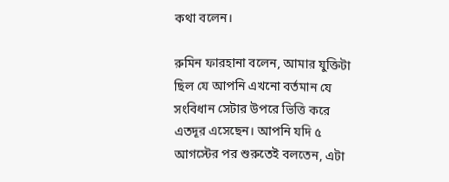কথা বলেন।

রুমিন ফারহানা বলেন, আমার যুক্তিটা ছিল যে আপনি এখনো বর্তমান যে সংবিধান সেটার উপরে ভিত্তি করে এতদূর এসেছেন। আপনি যদি ৫ আগস্টের পর শুরুতেই বলতেন, এটা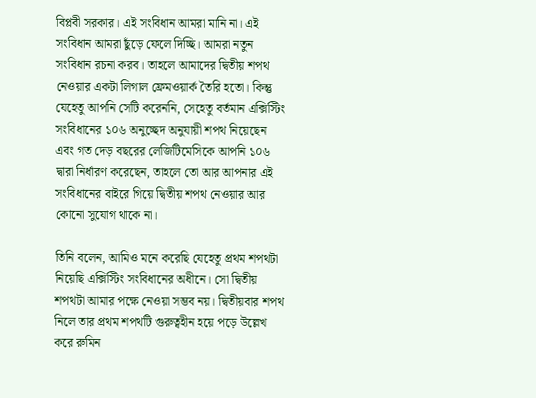বিপ্লবী সরকার। এই সংবিধান আমরা মানি না। এই সংবিধান আমরা ছুঁড়ে ফেলে দিচ্ছি। আমরা নতুন সংবিধান রচনা করব। তাহলে আমাদের দ্বিতীয় শপথ নেওয়ার একটা লিগাল ফ্রেমওয়ার্ক তৈরি হতো। কিন্তু যেহেতু আপনি সেটি করেননি, সেহেতু বর্তমান এক্সিস্টিং সংবিধানের ১০৬ অনুচ্ছেদ অনুযায়ী শপথ নিয়েছেন এবং গত দেড় বছরের লেজিটিমেসিকে আপনি ১০৬ দ্বারা নির্ধারণ করেছেন, তাহলে তো আর আপনার এই সংবিধানের বাইরে গিয়ে দ্বিতীয় শপথ নেওয়ার আর কোনো সুযোগ থাকে না।

তিনি বলেন, আমিও মনে করেছি যেহেতু প্রথম শপথটা নিয়েছি এক্সিস্টিং সংবিধানের অধীনে। সো দ্বিতীয় শপথটা আমার পক্ষে নেওয়া সম্ভব নয়। দ্বিতীয়বার শপথ নিলে তার প্রথম শপথটি গুরুত্বহীন হয়ে পড়ে উল্লেখ করে রুমিন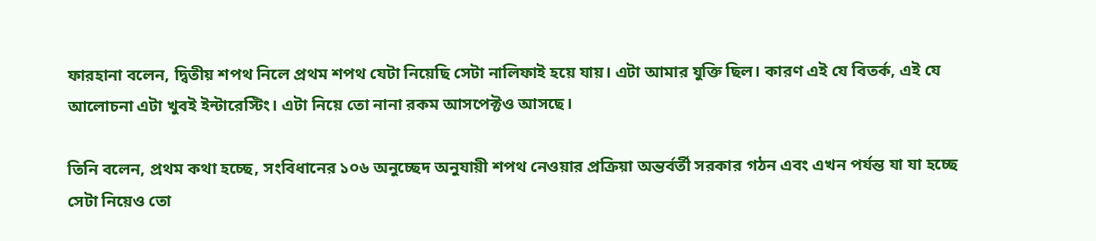ফারহানা বলেন, দ্বিতীয় শপথ নিলে প্রথম শপথ যেটা নিয়েছি সেটা নালিফাই হয়ে যায়। এটা আমার যুক্তি ছিল। কারণ এই যে বিতর্ক, এই যে আলোচনা এটা খুবই ইন্টারেস্টিং। এটা নিয়ে তো নানা রকম আসপেক্টও আসছে।

তিনি বলেন, প্রথম কথা হচ্ছে, সংবিধানের ১০৬ অনুচ্ছেদ অনুযায়ী শপথ নেওয়ার প্রক্রিয়া অন্তর্বর্তী সরকার গঠন এবং এখন পর্যন্ত যা যা হচ্ছে সেটা নিয়েও তো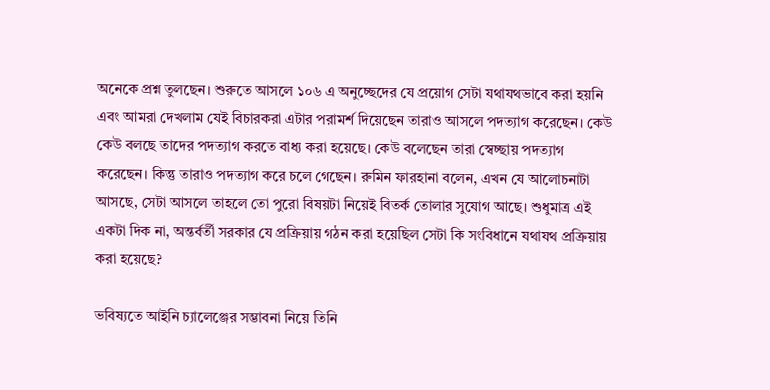অনেকে প্রশ্ন তুলছেন। শুরুতে আসলে ১০৬ এ অনুচ্ছেদের যে প্রয়োগ সেটা যথাযথভাবে করা হয়নি এবং আমরা দেখলাম যেই বিচারকরা এটার পরামর্শ দিয়েছেন তারাও আসলে পদত্যাগ করেছেন। কেউ কেউ বলছে তাদের পদত্যাগ করতে বাধ্য করা হয়েছে। কেউ বলেছেন তারা স্বেচ্ছায় পদত্যাগ করেছেন। কিন্তু তারাও পদত্যাগ করে চলে গেছেন। রুমিন ফারহানা বলেন, এখন যে আলোচনাটা আসছে, সেটা আসলে তাহলে তো পুরো বিষয়টা নিয়েই বিতর্ক তোলার সুযোগ আছে। শুধুমাত্র এই একটা দিক না, অন্তর্বর্তী সরকার যে প্রক্রিয়ায় গঠন করা হয়েছিল সেটা কি সংবিধানে যথাযথ প্রক্রিয়ায় করা হয়েছে?

ভবিষ্যতে আইনি চ্যালেঞ্জের সম্ভাবনা নিয়ে তিনি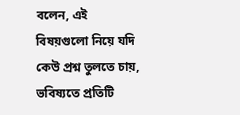বলেন, এই বিষয়গুলো নিয়ে যদি কেউ প্রশ্ন তুলতে চায়, ভবিষ্যতে প্রতিটি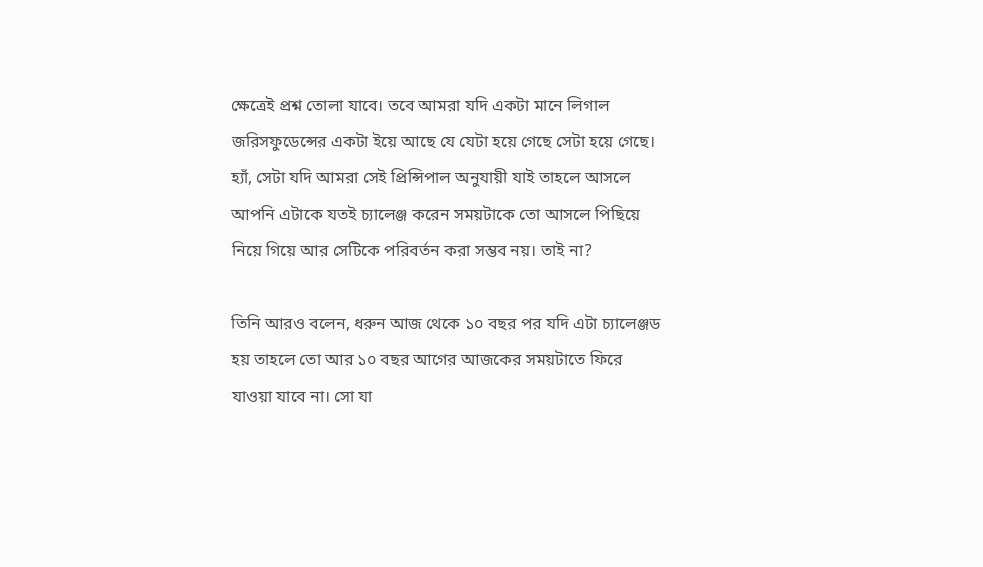ক্ষেত্রেই প্রশ্ন তোলা যাবে। তবে আমরা যদি একটা মানে লিগাল জরিসফুডেন্সের একটা ইয়ে আছে যে যেটা হয়ে গেছে সেটা হয়ে গেছে। হ্যাঁ, সেটা যদি আমরা সেই প্রিন্সিপাল অনুযায়ী যাই তাহলে আসলে আপনি এটাকে যতই চ্যালেঞ্জ করেন সময়টাকে তো আসলে পিছিয়ে নিয়ে গিয়ে আর সেটিকে পরিবর্তন করা সম্ভব নয়। তাই না?

তিনি আরও বলেন, ধরুন আজ থেকে ১০ বছর পর যদি এটা চ্যালেঞ্জড হয় তাহলে তো আর ১০ বছর আগের আজকের সময়টাতে ফিরে যাওয়া যাবে না। সো যা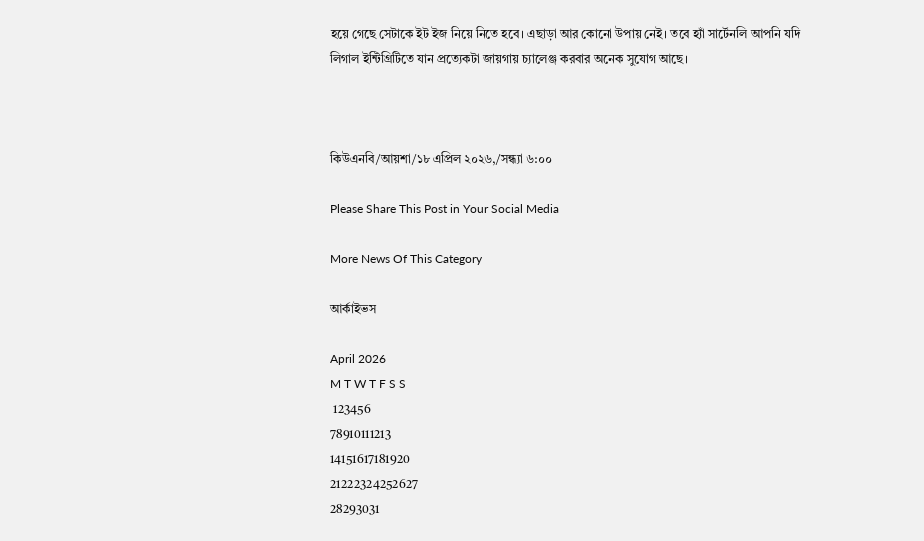হয়ে গেছে সেটাকে ইট ইজ নিয়ে নিতে হবে। এছাড়া আর কোনো উপায় নেই। তবে হ্যাঁ সার্টেনলি আপনি যদি লিগাল ইন্টিগ্রিটিতে যান প্রত্যেকটা জায়গায় চ্যালেঞ্জ করবার অনেক সুযোগ আছে।



কিউএনবি/আয়শা/১৮ এপ্রিল ২০২৬,/সন্ধ্যা ৬:০০

Please Share This Post in Your Social Media

More News Of This Category

আর্কাইভস

April 2026
M T W T F S S
 123456
78910111213
14151617181920
21222324252627
28293031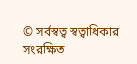© সর্বস্বত্ব স্বত্বাধিকার সংরক্ষিত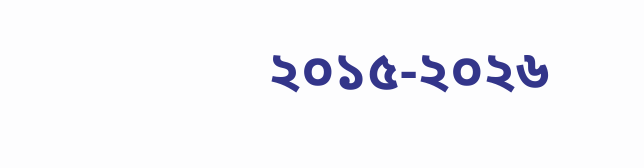২০১৫-২০২৬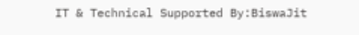IT & Technical Supported By:BiswaJit